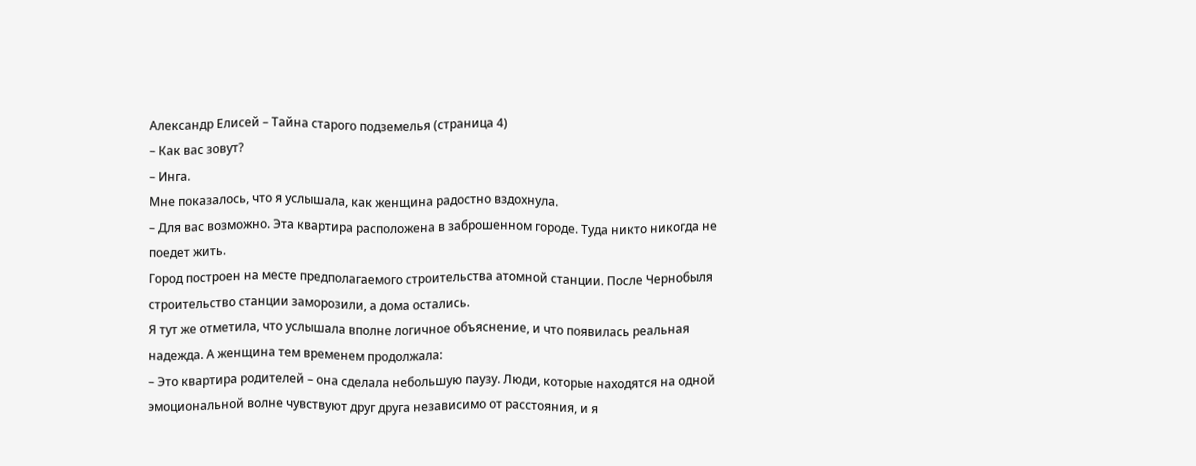Александр Елисей – Тайна старого подземелья (страница 4)
– Как вас зовут?
– Инга.
Мне показалось, что я услышала, как женщина радостно вздохнула.
– Для вас возможно. Эта квартира расположена в заброшенном городе. Туда никто никогда не
поедет жить.
Город построен на месте предполагаемого строительства атомной станции. После Чернобыля
строительство станции заморозили, а дома остались.
Я тут же отметила, что услышала вполне логичное объяснение, и что появилась реальная
надежда. А женщина тем временем продолжала:
– Это квартира родителей – она сделала небольшую паузу. Люди, которые находятся на одной
эмоциональной волне чувствуют друг друга независимо от расстояния, и я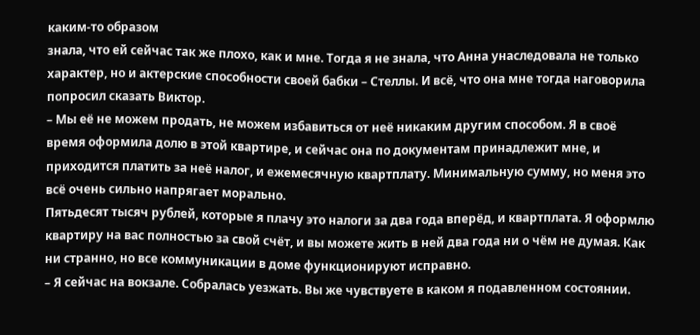каким-то образом
знала, что ей сейчас так же плохо, как и мне. Тогда я не знала, что Анна унаследовала не только
характер, но и актерские способности своей бабки – Стеллы. И всё, что она мне тогда наговорила
попросил сказать Виктор.
– Мы её не можем продать, не можем избавиться от неё никаким другим способом. Я в своё
время оформила долю в этой квартире, и сейчас она по документам принадлежит мне, и
приходится платить за неё налог, и ежемесячную квартплату. Минимальную сумму, но меня это
всё очень сильно напрягает морально.
Пятьдесят тысяч рублей, которые я плачу это налоги за два года вперёд, и квартплата. Я оформлю
квартиру на вас полностью за свой счёт, и вы можете жить в ней два года ни о чём не думая. Как
ни странно, но все коммуникации в доме функционируют исправно.
– Я сейчас на вокзале. Собралась уезжать. Вы же чувствуете в каком я подавленном состоянии.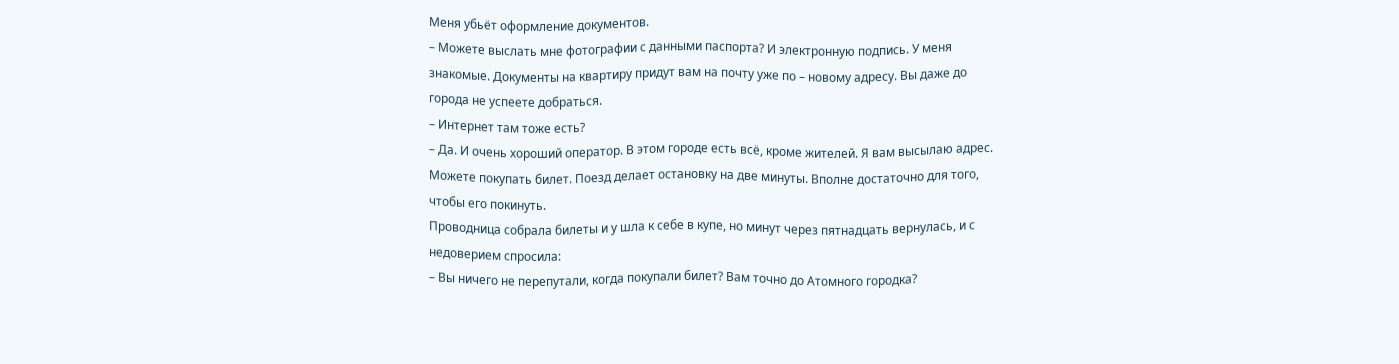Меня убьёт оформление документов.
– Можете выслать мне фотографии с данными паспорта? И электронную подпись. У меня
знакомые. Документы на квартиру придут вам на почту уже по – новому адресу. Вы даже до
города не успеете добраться.
– Интернет там тоже есть?
– Да. И очень хороший оператор. В этом городе есть всё, кроме жителей. Я вам высылаю адрес.
Можете покупать билет. Поезд делает остановку на две минуты. Вполне достаточно для того,
чтобы его покинуть.
Проводница собрала билеты и у шла к себе в купе, но минут через пятнадцать вернулась, и с
недоверием спросила:
– Вы ничего не перепутали, когда покупали билет? Вам точно до Атомного городка?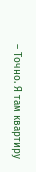– Точно. Я там квартиру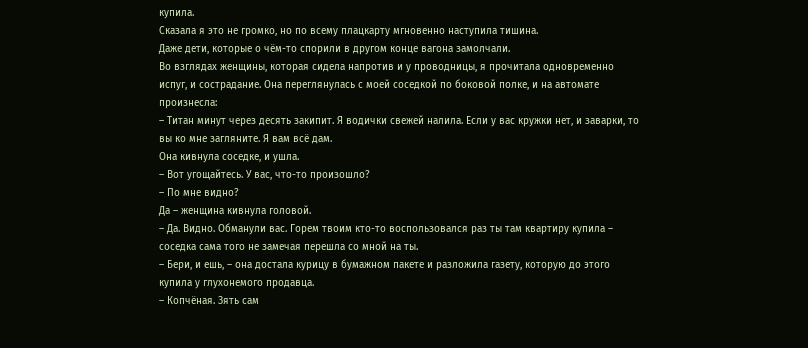купила.
Сказала я это не громко, но по всему плацкарту мгновенно наступила тишина.
Даже дети, которые о чём-то спорили в другом конце вагона замолчали.
Во взглядах женщины, которая сидела напротив и у проводницы, я прочитала одновременно
испуг, и сострадание. Она переглянулась с моей соседкой по боковой полке, и на автомате
произнесла:
– Титан минут через десять закипит. Я водички свежей налила. Если у вас кружки нет, и заварки, то
вы ко мне загляните. Я вам всё дам.
Она кивнула соседке, и ушла.
– Вот угощайтесь. У вас, что-то произошло?
– По мне видно?
Да – женщина кивнула головой.
– Да. Видно. Обманули вас. Горем твоим кто-то воспользовался раз ты там квартиру купила –
соседка сама того не замечая перешла со мной на ты.
– Бери, и ешь, – она достала курицу в бумажном пакете и разложила газету, которую до этого
купила у глухонемого продавца.
– Копчёная. Зять сам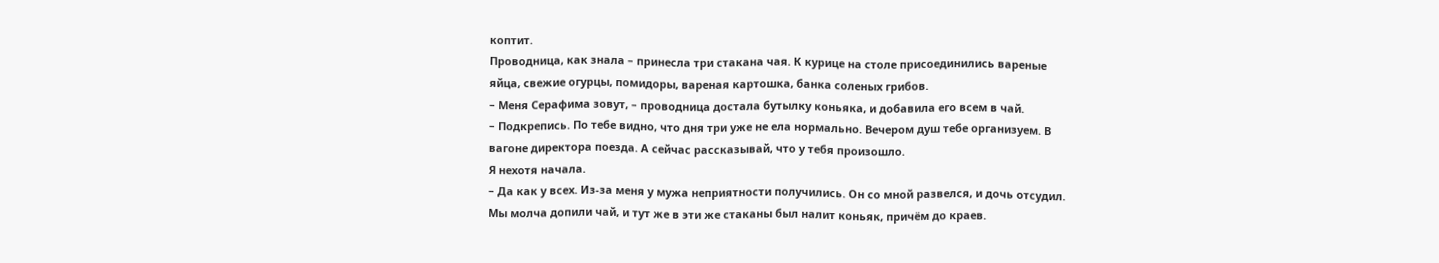коптит.
Проводница, как знала – принесла три стакана чая. К курице на столе присоединились вареные
яйца, свежие огурцы, помидоры, вареная картошка, банка соленых грибов.
– Меня Серафима зовут, – проводница достала бутылку коньяка, и добавила его всем в чай.
– Подкрепись. По тебе видно, что дня три уже не ела нормально. Вечером душ тебе организуем. В
вагоне директора поезда. А сейчас рассказывай, что у тебя произошло.
Я нехотя начала.
– Да как у всех. Из-за меня у мужа неприятности получились. Он со мной развелся, и дочь отсудил.
Мы молча допили чай, и тут же в эти же стаканы был налит коньяк, причём до краев.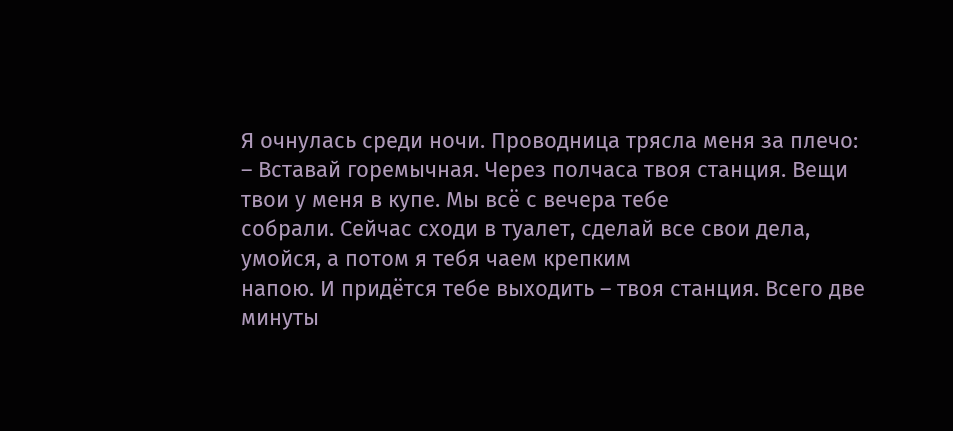Я очнулась среди ночи. Проводница трясла меня за плечо:
– Вставай горемычная. Через полчаса твоя станция. Вещи твои у меня в купе. Мы всё с вечера тебе
собрали. Сейчас сходи в туалет, сделай все свои дела, умойся, а потом я тебя чаем крепким
напою. И придётся тебе выходить – твоя станция. Всего две минуты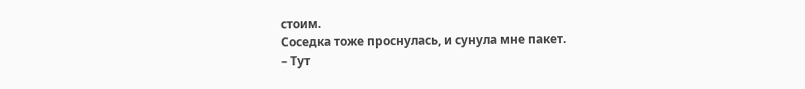стоим.
Соседка тоже проснулась, и сунула мне пакет.
– Тут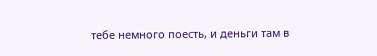тебе немного поесть, и деньги там в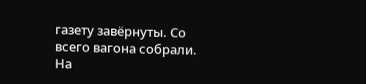газету завёрнуты. Со всего вагона собрали. На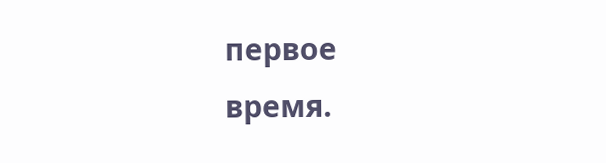первое
время.